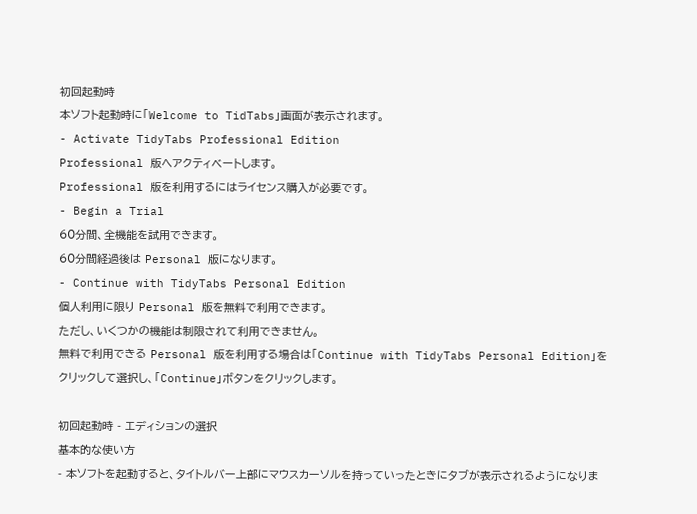初回起動時
本ソフト起動時に「Welcome to TidTabs」画面が表示されます。
- Activate TidyTabs Professional Edition
Professional 版へアクティベートします。
Professional 版を利用するにはライセンス購入が必要です。
- Begin a Trial
60分間、全機能を試用できます。
60分間経過後は Personal 版になります。
- Continue with TidyTabs Personal Edition
個人利用に限り Personal 版を無料で利用できます。
ただし、いくつかの機能は制限されて利用できません。
無料で利用できる Personal 版を利用する場合は「Continue with TidyTabs Personal Edition」をクリックして選択し、「Continue」ボタンをクリックします。

初回起動時 - エディションの選択
基本的な使い方
- 本ソフトを起動すると、タイトルバー上部にマウスカーソルを持っていったときにタブが表示されるようになりま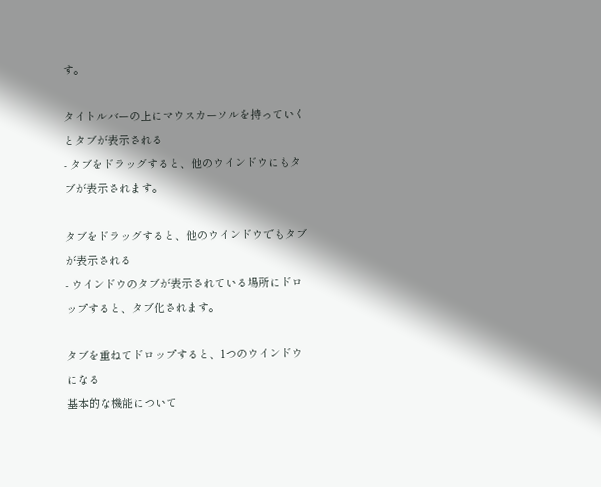す。

タイトルバーの上にマウスカーソルを持っていくとタブが表示される
- タブをドラッグすると、他のウインドウにもタブが表示されます。

タブをドラッグすると、他のウインドウでもタブが表示される
- ウインドウのタブが表示されている場所にドロップすると、タブ化されます。

タブを重ねてドロップすると、1つのウインドウになる
基本的な機能について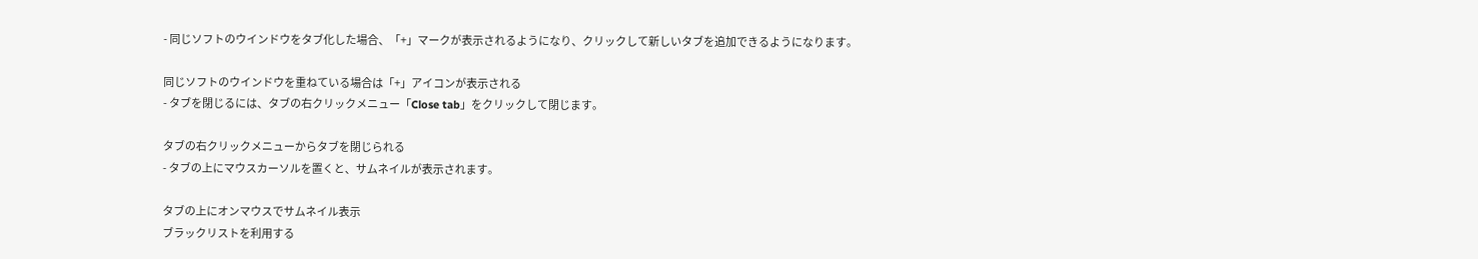- 同じソフトのウインドウをタブ化した場合、「+」マークが表示されるようになり、クリックして新しいタブを追加できるようになります。

同じソフトのウインドウを重ねている場合は「+」アイコンが表示される
- タブを閉じるには、タブの右クリックメニュー「Close tab」をクリックして閉じます。

タブの右クリックメニューからタブを閉じられる
- タブの上にマウスカーソルを置くと、サムネイルが表示されます。

タブの上にオンマウスでサムネイル表示
ブラックリストを利用する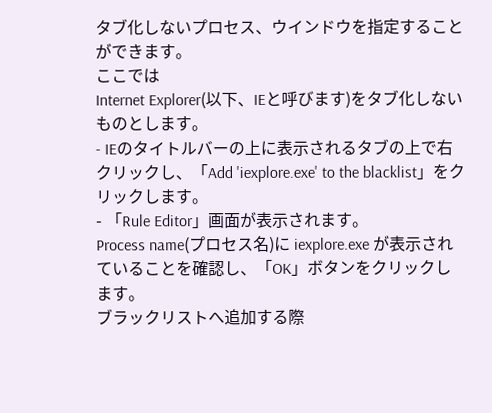タブ化しないプロセス、ウインドウを指定することができます。
ここでは
Internet Explorer(以下、IEと呼びます)をタブ化しないものとします。
- IEのタイトルバーの上に表示されるタブの上で右クリックし、「Add 'iexplore.exe' to the blacklist」をクリックします。
- 「Rule Editor」画面が表示されます。
Process name(プロセス名)に iexplore.exe が表示されていることを確認し、「OK」ボタンをクリックします。
ブラックリストへ追加する際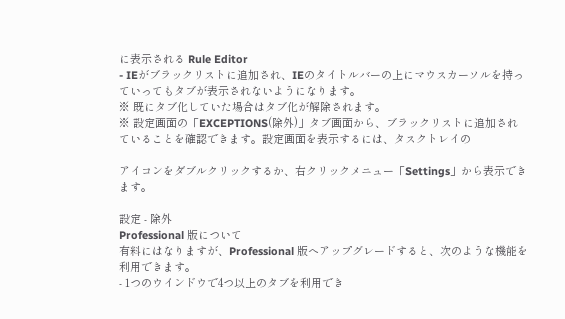に表示される Rule Editor
- IEがブラックリストに追加され、IEのタイトルバーの上にマウスカーソルを持っていってもタブが表示されないようになります。
※ 既にタブ化していた場合はタブ化が解除されます。
※ 設定画面の「EXCEPTIONS(除外)」タブ画面から、ブラックリストに追加されていることを確認できます。設定画面を表示するには、タスクトレイの

アイコンをダブルクリックするか、右クリックメニュー「Settings」から表示できます。

設定 - 除外
Professional 版について
有料にはなりますが、Professional 版へアップグレードすると、次のような機能を利用できます。
- 1つのウインドウで4つ以上のタブを利用でき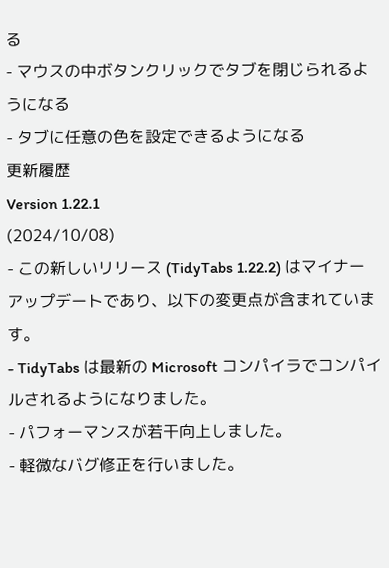る
- マウスの中ボタンクリックでタブを閉じられるようになる
- タブに任意の色を設定できるようになる
更新履歴
Version 1.22.1
(2024/10/08)
- この新しいリリース (TidyTabs 1.22.2) はマイナーアップデートであり、以下の変更点が含まれています。
- TidyTabs は最新の Microsoft コンパイラでコンパイルされるようになりました。
- パフォーマンスが若干向上しました。
- 軽微なバグ修正を行いました。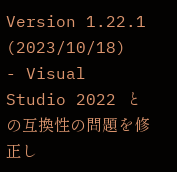Version 1.22.1
(2023/10/18)
- Visual Studio 2022 との互換性の問題を修正し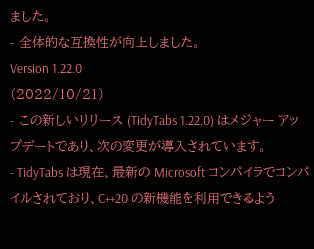ました。
- 全体的な互換性が向上しました。
Version 1.22.0
(2022/10/21)
- この新しいリリース (TidyTabs 1.22.0) はメジャー アップデートであり、次の変更が導入されています。
- TidyTabs は現在、最新の Microsoft コンパイラでコンパイルされており、C++20 の新機能を利用できるよう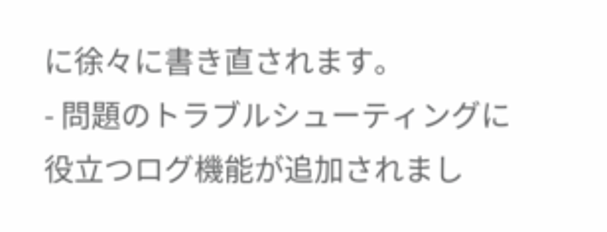に徐々に書き直されます。
- 問題のトラブルシューティングに役立つログ機能が追加されまし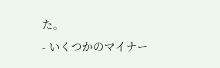た。
- いくつかのマイナー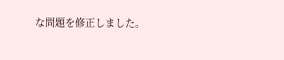な問題を修正しました。